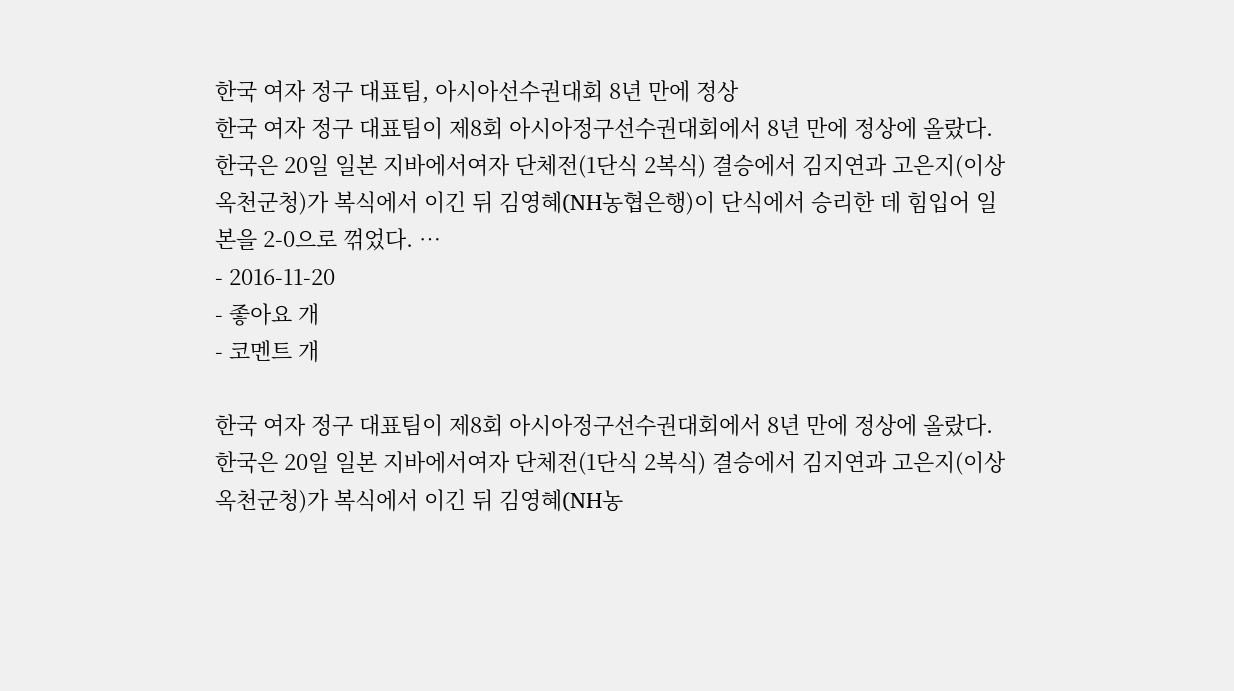한국 여자 정구 대표팀, 아시아선수권대회 8년 만에 정상
한국 여자 정구 대표팀이 제8회 아시아정구선수권대회에서 8년 만에 정상에 올랐다. 한국은 20일 일본 지바에서여자 단체전(1단식 2복식) 결승에서 김지연과 고은지(이상 옥천군청)가 복식에서 이긴 뒤 김영혜(NH농협은행)이 단식에서 승리한 데 힘입어 일본을 2-0으로 꺾었다. …
- 2016-11-20
- 좋아요 개
- 코멘트 개

한국 여자 정구 대표팀이 제8회 아시아정구선수권대회에서 8년 만에 정상에 올랐다. 한국은 20일 일본 지바에서여자 단체전(1단식 2복식) 결승에서 김지연과 고은지(이상 옥천군청)가 복식에서 이긴 뒤 김영혜(NH농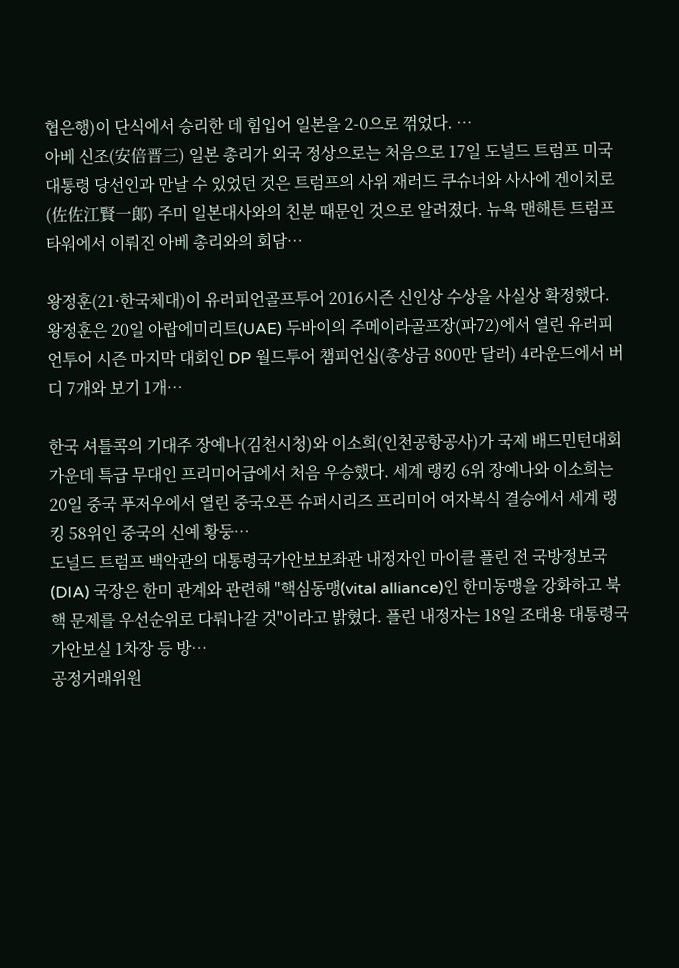협은행)이 단식에서 승리한 데 힘입어 일본을 2-0으로 꺾었다. …
아베 신조(安倍晋三) 일본 총리가 외국 정상으로는 처음으로 17일 도널드 트럼프 미국 대통령 당선인과 만날 수 있었던 것은 트럼프의 사위 재러드 쿠슈너와 사사에 겐이치로(佐佐江賢一郞) 주미 일본대사와의 친분 때문인 것으로 알려졌다. 뉴욕 맨해튼 트럼프타워에서 이뤄진 아베 총리와의 회담…

왕정훈(21·한국체대)이 유러피언골프투어 2016시즌 신인상 수상을 사실상 확정했다. 왕정훈은 20일 아랍에미리트(UAE) 두바이의 주메이라골프장(파72)에서 열린 유러피언투어 시즌 마지막 대회인 DP 월드투어 챔피언십(총상금 800만 달러) 4라운드에서 버디 7개와 보기 1개…

한국 셔틀콕의 기대주 장예나(김천시청)와 이소희(인천공항공사)가 국제 배드민턴대회 가운데 특급 무대인 프리미어급에서 처음 우승했다. 세계 랭킹 6위 장예나와 이소희는 20일 중국 푸저우에서 열린 중국오픈 슈퍼시리즈 프리미어 여자복식 결승에서 세계 랭킹 58위인 중국의 신예 황둥…
도널드 트럼프 백악관의 대통령국가안보보좌관 내정자인 마이클 플린 전 국방정보국(DIA) 국장은 한미 관계와 관련해 "핵심동맹(vital alliance)인 한미동맹을 강화하고 북핵 문제를 우선순위로 다뤄나갈 것"이라고 밝혔다. 플린 내정자는 18일 조태용 대통령국가안보실 1차장 등 방…
공정거래위원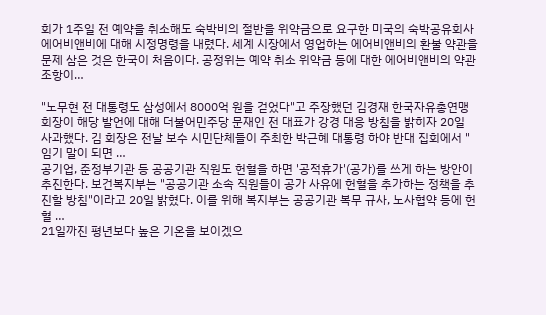회가 1주일 전 예약을 취소해도 숙박비의 절반을 위약금으로 요구한 미국의 숙박공유회사 에어비앤비에 대해 시정명령을 내렸다. 세계 시장에서 영업하는 에어비앤비의 환불 약관을 문제 삼은 것은 한국이 처음이다. 공정위는 예약 취소 위약금 등에 대한 에어비앤비의 약관 조항이…

"노무현 전 대통령도 삼성에서 8000억 원을 걷었다"고 주장했던 김경재 한국자유총연맹 회장이 해당 발언에 대해 더불어민주당 문재인 전 대표가 강경 대응 방침을 밝히자 20일 사과했다. 김 회장은 전날 보수 시민단체들이 주최한 박근혜 대통령 하야 반대 집회에서 "임기 말이 되면 …
공기업, 준정부기관 등 공공기관 직원도 헌혈을 하면 '공적휴가'(공가)를 쓰게 하는 방안이 추진한다. 보건복지부는 "공공기관 소속 직원들이 공가 사유에 헌혈을 추가하는 정책을 추진할 방침"이라고 20일 밝혔다. 이를 위해 복지부는 공공기관 복무 규사, 노사협약 등에 헌혈 …
21일까진 평년보다 높은 기온을 보이겠으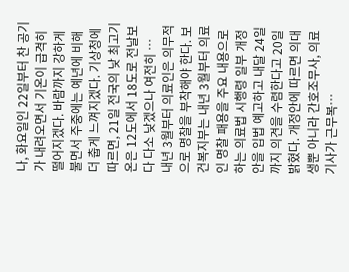나, 화요일인 22일부터 찬 공기가 내려오면서 기온이 급격히 떨어지겠다. 바람까지 강하게 불면서 주중에는 예년에 비해 더 춥게 느껴지겠다. 기상청에 따르면, 21일 전국의 낮 최고기온은 12도에서 18도로 전날보다 다소 낮겠으나 여전히 …
내년 3월부터 의료인은 의무적으로 명찰을 부착해야 한다. 보건복지부는 내년 3월부터 의료인 명찰 패용을 주요 내용으로 하는 의료법 시행령 일부 개정안을 입법 예고하고 내달 24일까지 의견을 수렴한다고 20일 밝혔다. 개정안에 따르면 의대생뿐 아니라 간호조무사, 의료기사가 근무복…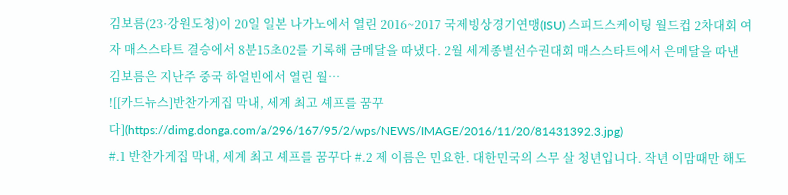김보름(23·강원도청)이 20일 일본 나가노에서 열린 2016~2017 국제빙상경기연맹(ISU) 스피드스케이팅 월드컵 2차대회 여자 매스스타트 결승에서 8분15초02를 기록해 금메달을 따냈다. 2월 세계종별선수권대회 매스스타트에서 은메달을 따낸 김보름은 지난주 중국 하얼빈에서 열린 월…
![[카드뉴스]반찬가게집 막내, 세계 최고 셰프를 꿈꾸다](https://dimg.donga.com/a/296/167/95/2/wps/NEWS/IMAGE/2016/11/20/81431392.3.jpg)
#.1 반찬가게집 막내, 세계 최고 셰프를 꿈꾸다 #.2 제 이름은 민요한. 대한민국의 스무 살 청년입니다. 작년 이맘때만 해도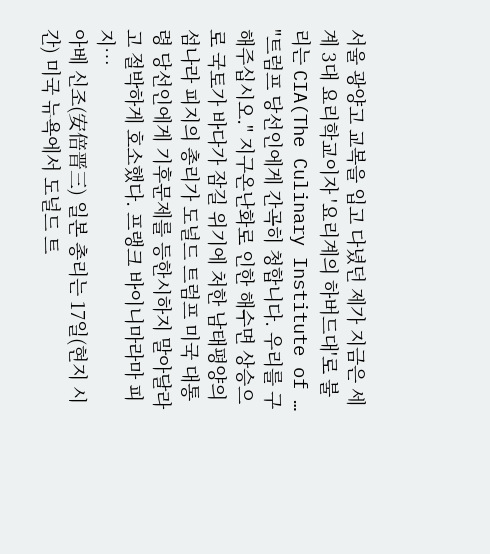서울 광양고 교복을 입고 다녔던 제가 지금은 세계 3대 요리학교이자 '요리계의 하버드대'로 불리는 CIA(The Culinary Institute of …
"트럼프 당선인에게 간곡히 청합니다. 우리를 구해주십시오." 지구온난화로 인한 해수면 상승으로 국토가 바다가 잠길 위기에 처한 남태평양의 섬나라 피지의 총리가 도널드 트럼프 미국 대통령 당선인에게 기후문제를 등한시하지 말아달라고 절박하게 호소했다. 프랭크 바이니마라마 피지…
아베 신조(安倍晋三) 일본 총리는 17일(현지 시간) 미국 뉴욕에서 도널드 트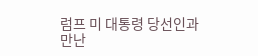럼프 미 대통령 당선인과 만난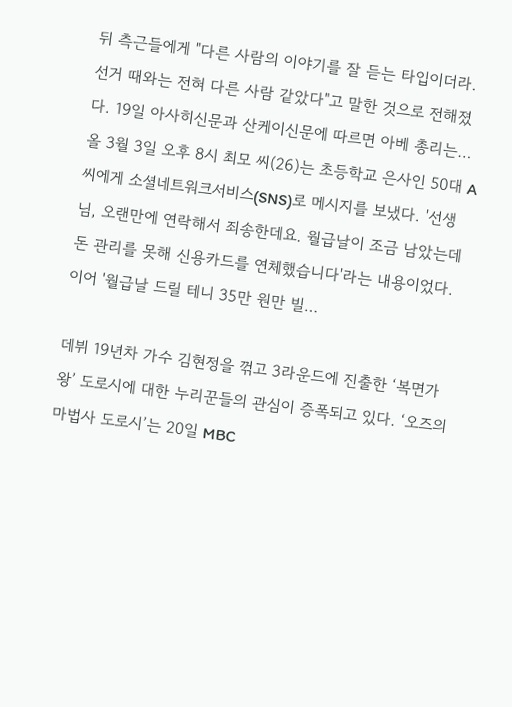뒤 측근들에게 "다른 사람의 이야기를 잘 듣는 타입이더라. 선거 때와는 전혀 다른 사람 같았다"고 말한 것으로 전해졌다. 19일 아사히신문과 산케이신문에 따르면 아베 총리는…
올 3월 3일 오후 8시 최모 씨(26)는 초등학교 은사인 50대 A 씨에게 소셜네트워크서비스(SNS)로 메시지를 보냈다. '선생님, 오랜만에 연락해서 죄송한데요. 월급날이 조금 남았는데 돈 관리를 못해 신용카드를 연체했습니다'라는 내용이었다. 이어 '월급날 드릴 테니 35만 원만 빌…

데뷔 19년차 가수 김현정을 꺾고 3라운드에 진출한 ‘복면가왕’ 도로시에 대한 누리꾼들의 관심이 증폭되고 있다. ‘오즈의 마법사 도로시’는 20일 MBC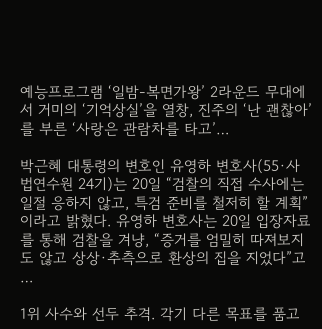예능프로그램 ‘일밤-복면가왕’ 2라운드 무대에서 거미의 ‘기억상실’을 열창, 진주의 ‘난 괜찮아’를 부른 ‘사랑은 관람차를 타고’…

박근혜 대통령의 변호인 유영하 변호사(55·사법연수원 24기)는 20일 “검찰의 직접 수사에는 일절 응하지 않고, 특검 준비를 철저히 할 계획”이라고 밝혔다. 유영하 변호사는 20일 입장자료를 통해 검찰을 겨냥, “증거를 엄밀히 따져보지도 않고 상상·추측으로 환상의 집을 지었다”고 …

1위 사수와 선두 추격. 각기 다른 목표를 품고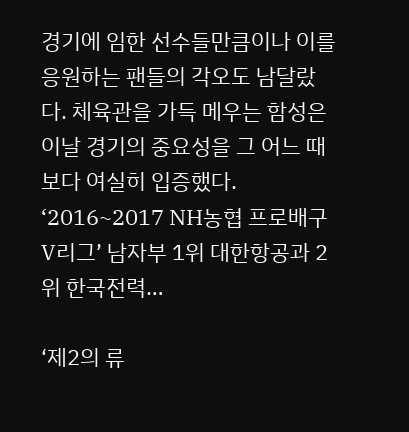경기에 임한 선수들만큼이나 이를 응원하는 팬들의 각오도 남달랐다. 체육관을 가득 메우는 함성은 이날 경기의 중요성을 그 어느 때보다 여실히 입증했다. ‘2016~2017 NH농협 프로배구 V리그’ 남자부 1위 대한항공과 2위 한국전력…

‘제2의 류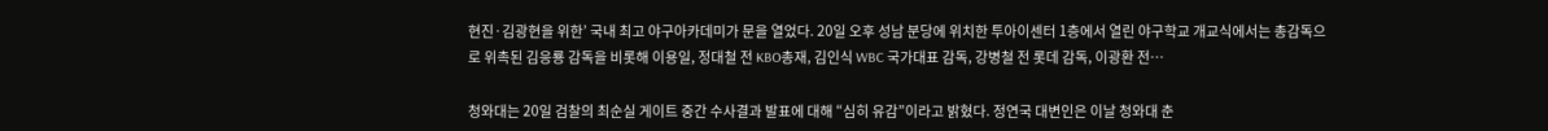현진·김광현을 위한’ 국내 최고 야구아카데미가 문을 열었다. 20일 오후 성남 분당에 위치한 투아이센터 1층에서 열린 야구학교 개교식에서는 총감독으로 위촉된 김응룡 감독을 비롯해 이용일, 정대철 전 KBO총재, 김인식 WBC 국가대표 감독, 강병철 전 롯데 감독, 이광환 전…

청와대는 20일 검찰의 최순실 게이트 중간 수사결과 발표에 대해 “심히 유감”이라고 밝혔다. 정연국 대변인은 이날 청와대 춘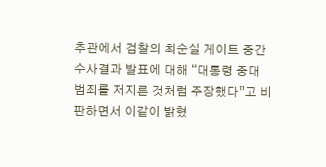추관에서 검찰의 최순실 게이트 중간 수사결과 발표에 대해 “대통령 중대 범죄를 저지른 것처럼 주장했다”고 비판하면서 이같이 밝혔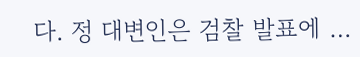다. 정 대변인은 검찰 발표에 …